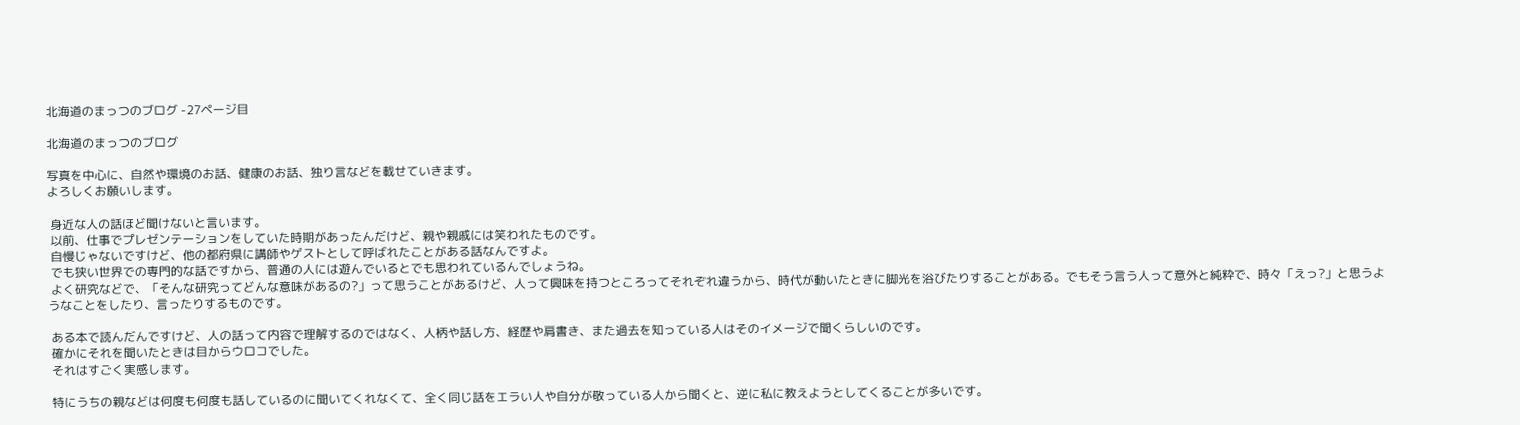北海道のまっつのブログ -27ページ目

北海道のまっつのブログ

写真を中心に、自然や環境のお話、健康のお話、独り言などを載せていきます。
よろしくお願いします。

 身近な人の話ほど聞けないと言います。
 以前、仕事でプレゼンテーションをしていた時期があったんだけど、親や親戚には笑われたものです。
 自慢じゃないですけど、他の都府県に講師やゲストとして呼ばれたことがある話なんですよ。
 でも狭い世界での専門的な話ですから、普通の人には遊んでいるとでも思われているんでしょうね。
 よく研究などで、「そんな研究ってどんな意味があるの?」って思うことがあるけど、人って興味を持つところってそれぞれ違うから、時代が動いたときに脚光を浴びたりすることがある。でもそう言う人って意外と純粋で、時々「えっ?」と思うようなことをしたり、言ったりするものです。

 ある本で読んだんですけど、人の話って内容で理解するのではなく、人柄や話し方、経歴や肩書き、また過去を知っている人はそのイメージで聞くらしいのです。
 確かにそれを聞いたときは目からウロコでした。
 それはすごく実感します。

 特にうちの親などは何度も何度も話しているのに聞いてくれなくて、全く同じ話をエラい人や自分が敬っている人から聞くと、逆に私に教えようとしてくることが多いです。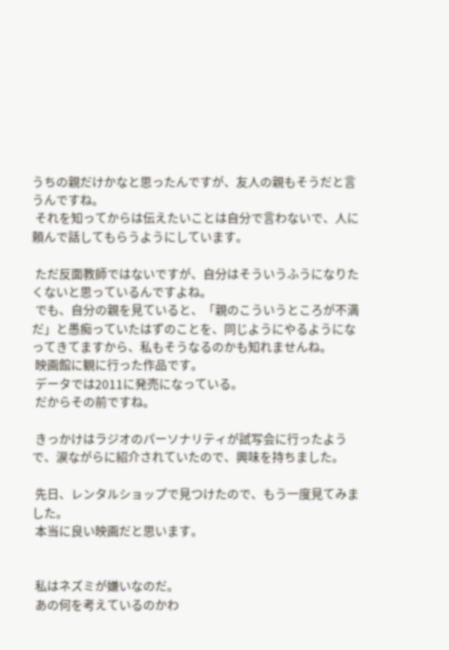うちの親だけかなと思ったんですが、友人の親もそうだと言うんですね。
 それを知ってからは伝えたいことは自分で言わないで、人に頼んで話してもらうようにしています。

 ただ反面教師ではないですが、自分はそういうふうになりたくないと思っているんですよね。
 でも、自分の親を見ていると、「親のこういうところが不満だ」と愚痴っていたはずのことを、同じようにやるようになってきてますから、私もそうなるのかも知れませんね。
 映画館に観に行った作品です。
 データでは2011に発売になっている。
 だからその前ですね。

 きっかけはラジオのパーソナリティが試写会に行ったようで、涙ながらに紹介されていたので、興味を持ちました。

 先日、レンタルショップで見つけたので、もう一度見てみました。
 本当に良い映画だと思います。


 私はネズミが嫌いなのだ。
 あの何を考えているのかわ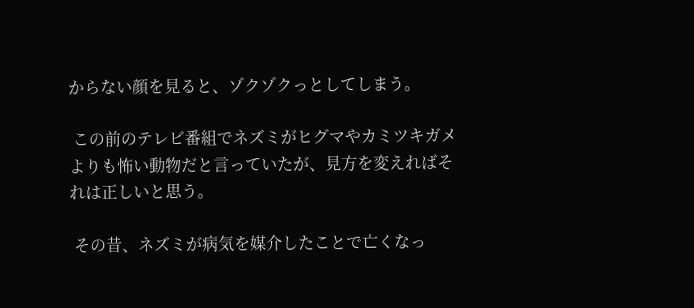からない顔を見ると、ゾクゾクっとしてしまう。

 この前のテレビ番組でネズミがヒグマやカミツキガメよりも怖い動物だと言っていたが、見方を変えればそれは正しいと思う。

 その昔、ネズミが病気を媒介したことで亡くなっ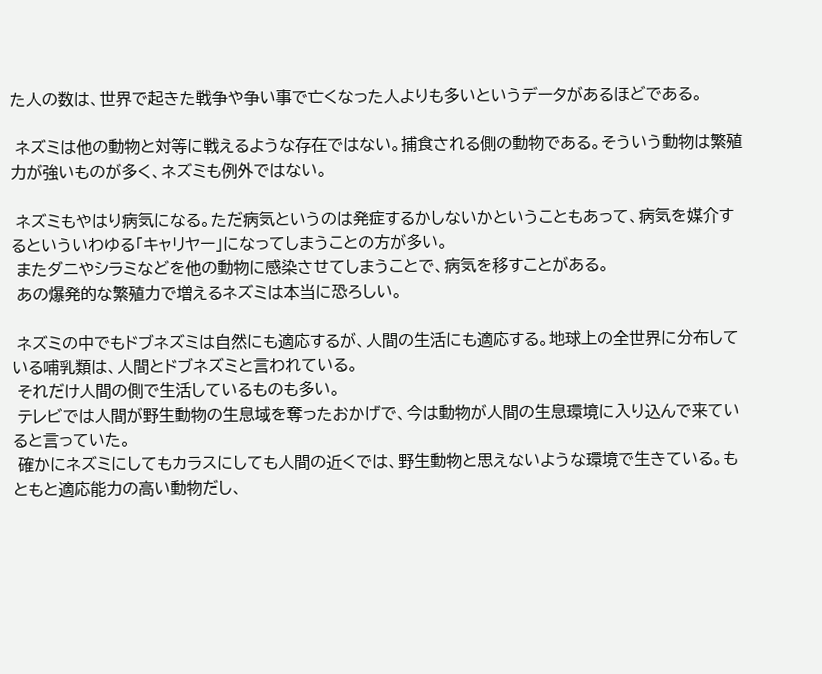た人の数は、世界で起きた戦争や争い事で亡くなった人よりも多いというデータがあるほどである。

 ネズミは他の動物と対等に戦えるような存在ではない。捕食される側の動物である。そういう動物は繁殖力が強いものが多く、ネズミも例外ではない。

 ネズミもやはり病気になる。ただ病気というのは発症するかしないかということもあって、病気を媒介するといういわゆる「キャリヤー」になってしまうことの方が多い。
 またダニやシラミなどを他の動物に感染させてしまうことで、病気を移すことがある。
 あの爆発的な繁殖力で増えるネズミは本当に恐ろしい。

 ネズミの中でもドブネズミは自然にも適応するが、人間の生活にも適応する。地球上の全世界に分布している哺乳類は、人間とドブネズミと言われている。
 それだけ人間の側で生活しているものも多い。
 テレビでは人間が野生動物の生息域を奪ったおかげで、今は動物が人間の生息環境に入り込んで来ていると言っていた。
 確かにネズミにしてもカラスにしても人間の近くでは、野生動物と思えないような環境で生きている。もともと適応能力の高い動物だし、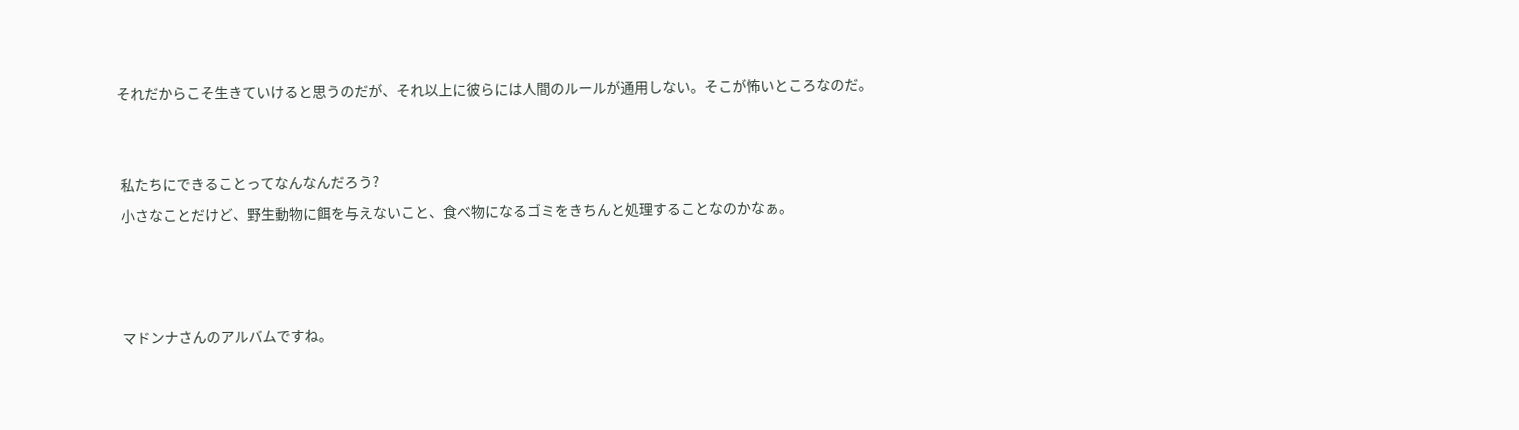それだからこそ生きていけると思うのだが、それ以上に彼らには人間のルールが通用しない。そこが怖いところなのだ。


 私たちにできることってなんなんだろう?
 小さなことだけど、野生動物に餌を与えないこと、食べ物になるゴミをきちんと処理することなのかなぁ。



 マドンナさんのアルバムですね。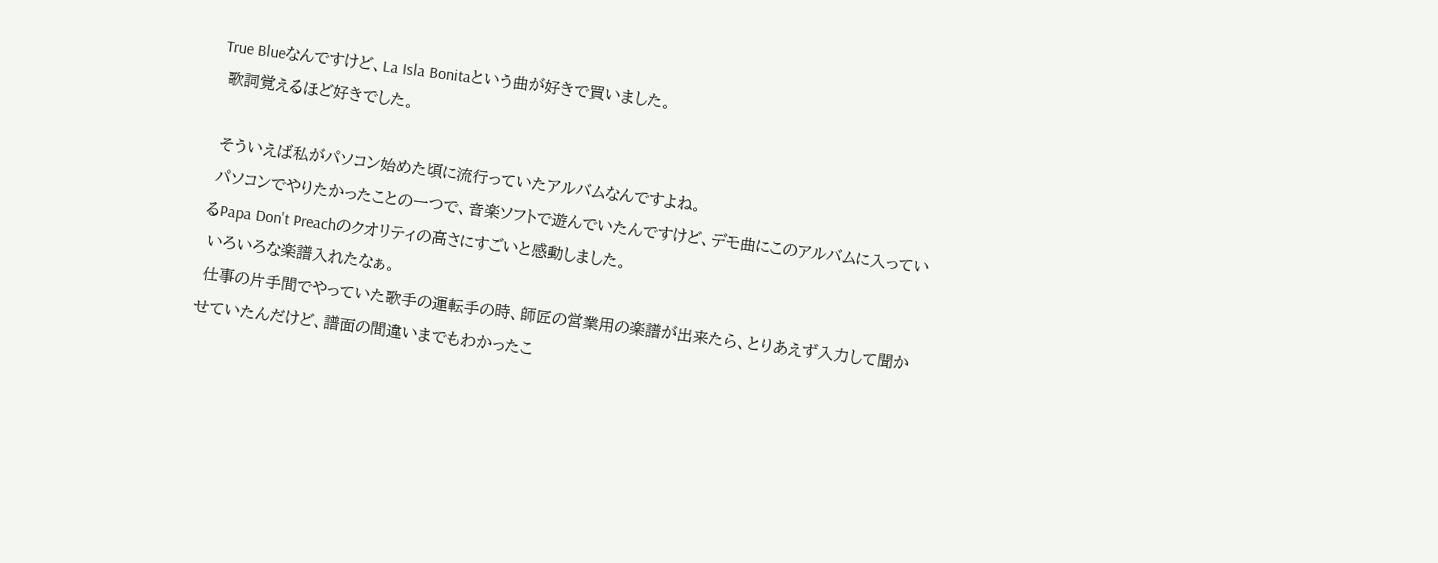True Blueなんですけど、La Isla Bonitaという曲が好きで買いました。
 歌詞覚えるほど好きでした。

 そういえば私がパソコン始めた頃に流行っていたアルバムなんですよね。
 パソコンでやりたかったことの一つで、音楽ソフトで遊んでいたんですけど、デモ曲にこのアルバムに入っているPapa Don't Preachのクオリティの高さにすごいと感動しました。
 いろいろな楽譜入れたなぁ。
 仕事の片手間でやっていた歌手の運転手の時、師匠の営業用の楽譜が出来たら、とりあえず入力して聞かせていたんだけど、譜面の間違いまでもわかったこ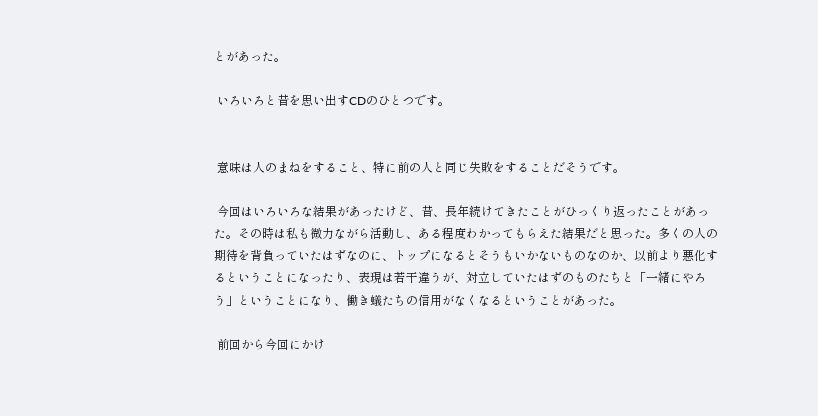とがあった。

 いろいろと昔を思い出すCDのひとつです。


 意味は人のまねをすること、特に前の人と同じ失敗をすることだそうです。

 今回はいろいろな結果があったけど、昔、長年続けてきたことがひっくり返ったことがあった。その時は私も微力ながら活動し、ある程度わかってもらえた結果だと思った。多くの人の期待を背負っていたはずなのに、トップになるとそうもいかないものなのか、以前より悪化するということになったり、表現は若干違うが、対立していたはずのものたちと「一緒にやろう」ということになり、働き蟻たちの信用がなくなるということがあった。

 前回から今回にかけ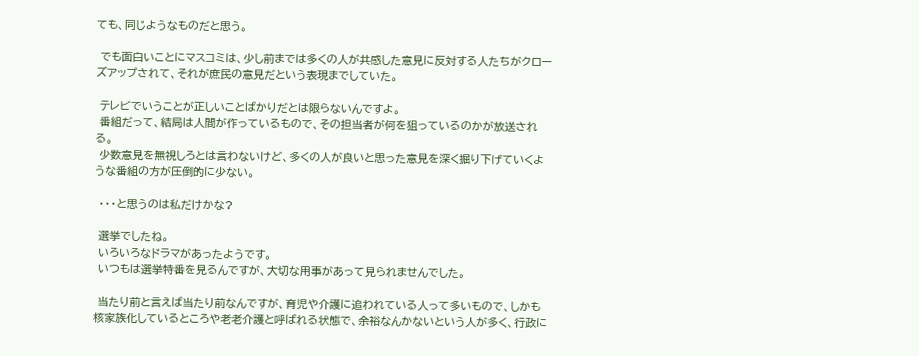ても、同じようなものだと思う。

 でも面白いことにマスコミは、少し前までは多くの人が共感した意見に反対する人たちがクローズアップされて、それが庶民の意見だという表現までしていた。

 テレビでいうことが正しいことばかりだとは限らないんですよ。
 番組だって、結局は人間が作っているもので、その担当者が何を狙っているのかが放送される。
 少数意見を無視しろとは言わないけど、多くの人が良いと思った意見を深く掘り下げていくような番組の方が圧倒的に少ない。

 ・・・と思うのは私だけかな?

 選挙でしたね。
 いろいろなドラマがあったようです。
 いつもは選挙特番を見るんですが、大切な用事があって見られませんでした。

 当たり前と言えば当たり前なんですが、育児や介護に追われている人って多いもので、しかも核家族化しているところや老老介護と呼ばれる状態で、余裕なんかないという人が多く、行政に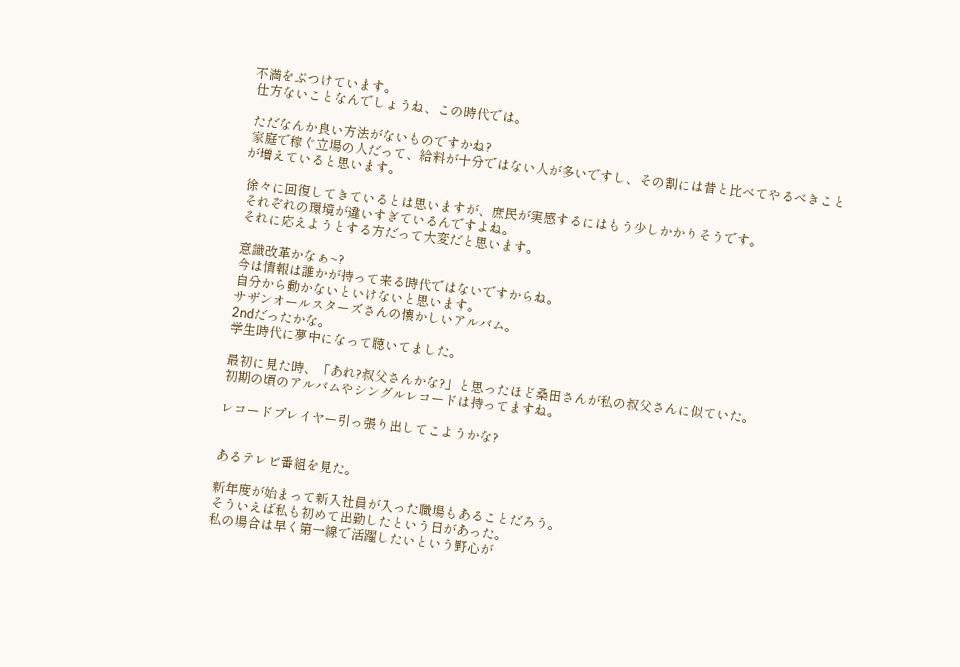不満をぶつけています。
 仕方ないことなんでしょうね、この時代では。

 ただなんか良い方法がないものですかね?
 家庭で稼ぐ立場の人だって、給料が十分ではない人が多いですし、その割には昔と比べてやるべきことが増えていると思います。

 徐々に回復してきているとは思いますが、庶民が実感するにはもう少しかかりそうです。
 それぞれの環境が違いすぎているんですよね。
 それに応えようとする方だって大変だと思います。

 意識改革かなぁ~?
 今は情報は誰かが持って来る時代ではないですからね。
 自分から動かないといけないと思います。
 サザンオールスターズさんの懐かしいアルバム。
 2ndだったかな。
 学生時代に夢中になって聴いてました。

 最初に見た時、「あれ?叔父さんかな?」と思ったほど桑田さんが私の叔父さんに似ていた。
 初期の頃のアルバムやシングルレコードは持ってますね。

 レコードプレイヤー引っ張り出してこようかな?


 あるテレビ番組を見た。

 新年度が始まって新入社員が入った職場もあることだろう。
 そういえば私も初めて出勤したという日があった。
 私の場合は早く第一線で活躍したいという野心が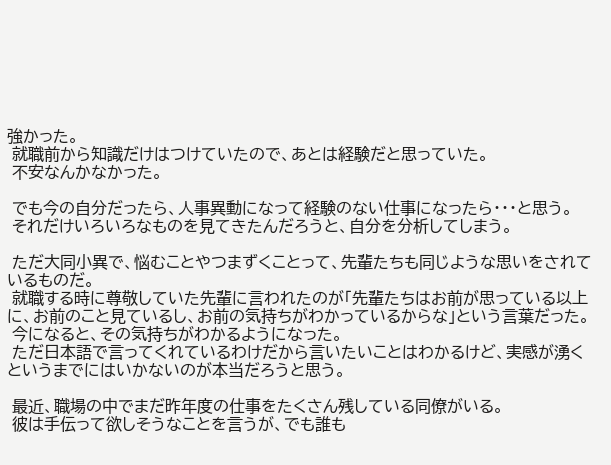強かった。
 就職前から知識だけはつけていたので、あとは経験だと思っていた。
 不安なんかなかった。

 でも今の自分だったら、人事異動になって経験のない仕事になったら・・・と思う。
 それだけいろいろなものを見てきたんだろうと、自分を分析してしまう。

 ただ大同小異で、悩むことやつまずくことって、先輩たちも同じような思いをされているものだ。
 就職する時に尊敬していた先輩に言われたのが「先輩たちはお前が思っている以上に、お前のこと見ているし、お前の気持ちがわかっているからな」という言葉だった。
 今になると、その気持ちがわかるようになった。
 ただ日本語で言ってくれているわけだから言いたいことはわかるけど、実感が湧くというまでにはいかないのが本当だろうと思う。

 最近、職場の中でまだ昨年度の仕事をたくさん残している同僚がいる。
 彼は手伝って欲しそうなことを言うが、でも誰も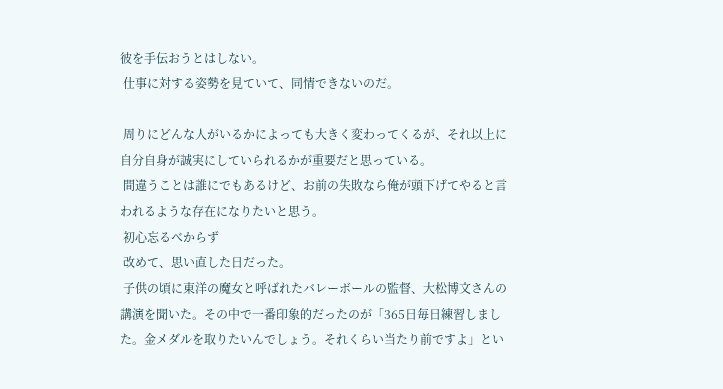彼を手伝おうとはしない。
 仕事に対する姿勢を見ていて、同情できないのだ。

 周りにどんな人がいるかによっても大きく変わってくるが、それ以上に自分自身が誠実にしていられるかが重要だと思っている。
 間違うことは誰にでもあるけど、お前の失敗なら俺が頭下げてやると言われるような存在になりたいと思う。
 初心忘るべからず
 改めて、思い直した日だった。
 子供の頃に東洋の魔女と呼ばれたバレーボールの監督、大松博文さんの講演を聞いた。その中で一番印象的だったのが「365日毎日練習しました。金メダルを取りたいんでしょう。それくらい当たり前ですよ」とい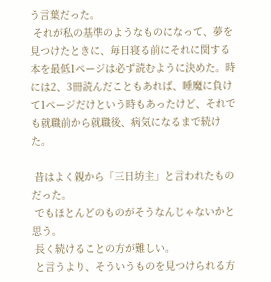う言葉だった。
 それが私の基準のようなものになって、夢を見つけたときに、毎日寝る前にそれに関する本を最低1ページは必ず読むように決めた。時には2、3冊読んだこともあれば、睡魔に負けて1ページだけという時もあったけど、それでも就職前から就職後、病気になるまで続けた。

 昔はよく親から「三日坊主」と言われたものだった。
 でもほとんどのものがそうなんじゃないかと思う。
 長く続けることの方が難しい。
 と言うより、そういうものを見つけられる方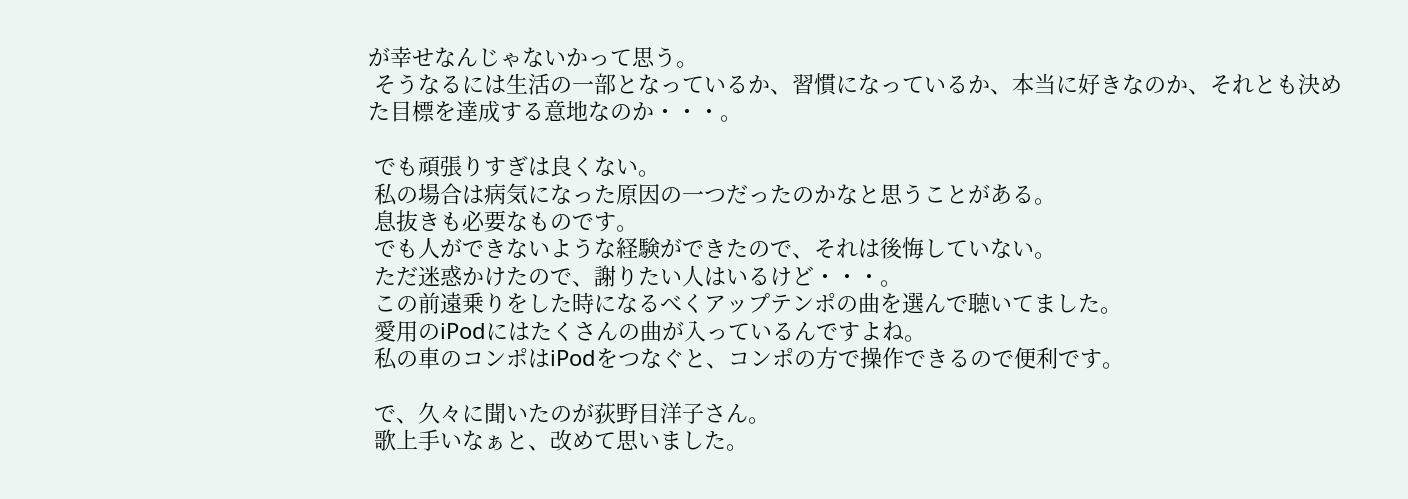が幸せなんじゃないかって思う。
 そうなるには生活の一部となっているか、習慣になっているか、本当に好きなのか、それとも決めた目標を達成する意地なのか・・・。

 でも頑張りすぎは良くない。
 私の場合は病気になった原因の一つだったのかなと思うことがある。
 息抜きも必要なものです。
 でも人ができないような経験ができたので、それは後悔していない。
 ただ迷惑かけたので、謝りたい人はいるけど・・・。
 この前遠乗りをした時になるべくアップテンポの曲を選んで聴いてました。
 愛用のiPodにはたくさんの曲が入っているんですよね。
 私の車のコンポはiPodをつなぐと、コンポの方で操作できるので便利です。

 で、久々に聞いたのが荻野目洋子さん。
 歌上手いなぁと、改めて思いました。